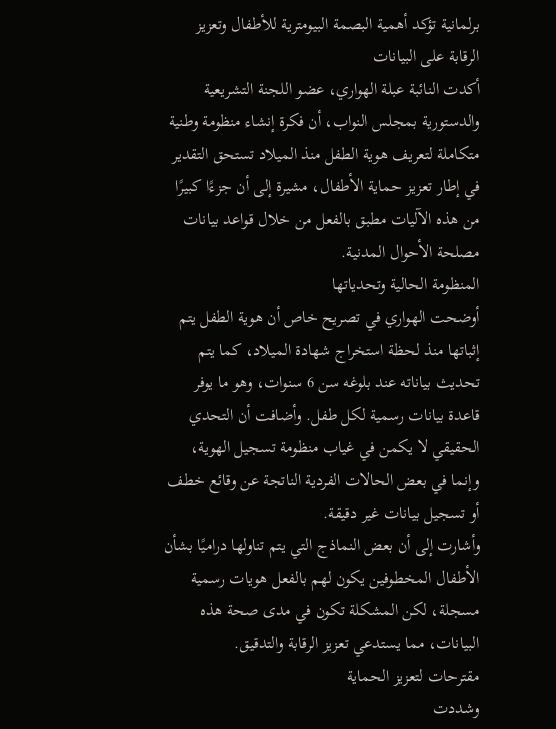برلمانية تؤكد أهمية البصمة البيومترية للأطفال وتعزيز الرقابة على البيانات
أكدت النائبة عبلة الهواري، عضو اللجنة التشريعية والدستورية بمجلس النواب، أن فكرة إنشاء منظومة وطنية متكاملة لتعريف هوية الطفل منذ الميلاد تستحق التقدير في إطار تعزيز حماية الأطفال، مشيرة إلى أن جزءًا كبيرًا من هذه الآليات مطبق بالفعل من خلال قواعد بيانات مصلحة الأحوال المدنية.
المنظومة الحالية وتحدياتها
أوضحت الهواري في تصريح خاص أن هوية الطفل يتم إثباتها منذ لحظة استخراج شهادة الميلاد، كما يتم تحديث بياناته عند بلوغه سن 6 سنوات، وهو ما يوفر قاعدة بيانات رسمية لكل طفل. وأضافت أن التحدي الحقيقي لا يكمن في غياب منظومة تسجيل الهوية، وإنما في بعض الحالات الفردية الناتجة عن وقائع خطف أو تسجيل بيانات غير دقيقة.
وأشارت إلى أن بعض النماذج التي يتم تناولها دراميًا بشأن الأطفال المخطوفين يكون لهم بالفعل هويات رسمية مسجلة، لكن المشكلة تكون في مدى صحة هذه البيانات، مما يستدعي تعزيز الرقابة والتدقيق.
مقترحات لتعزيز الحماية
وشددت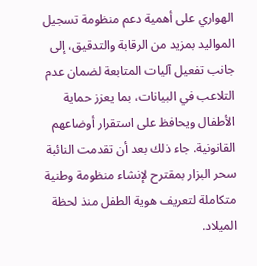الهواري على أهمية دعم منظومة تسجيل المواليد بمزيد من الرقابة والتدقيق، إلى جانب تفعيل آليات المتابعة لضمان عدم التلاعب في البيانات، بما يعزز حماية الأطفال ويحافظ على استقرار أوضاعهم القانونية. جاء ذلك بعد أن تقدمت النائبة سحر البزار بمقترح لإنشاء منظومة وطنية متكاملة لتعريف هوية الطفل منذ لحظة الميلاد.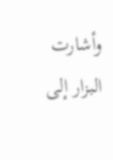وأشارت البزار إلى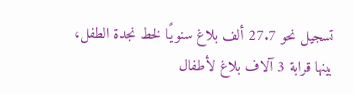تسجيل نحو 27.7 ألف بلاغ سنويًا لخط نجدة الطفل، بينها قرابة 3 آلاف بلاغ لأطفال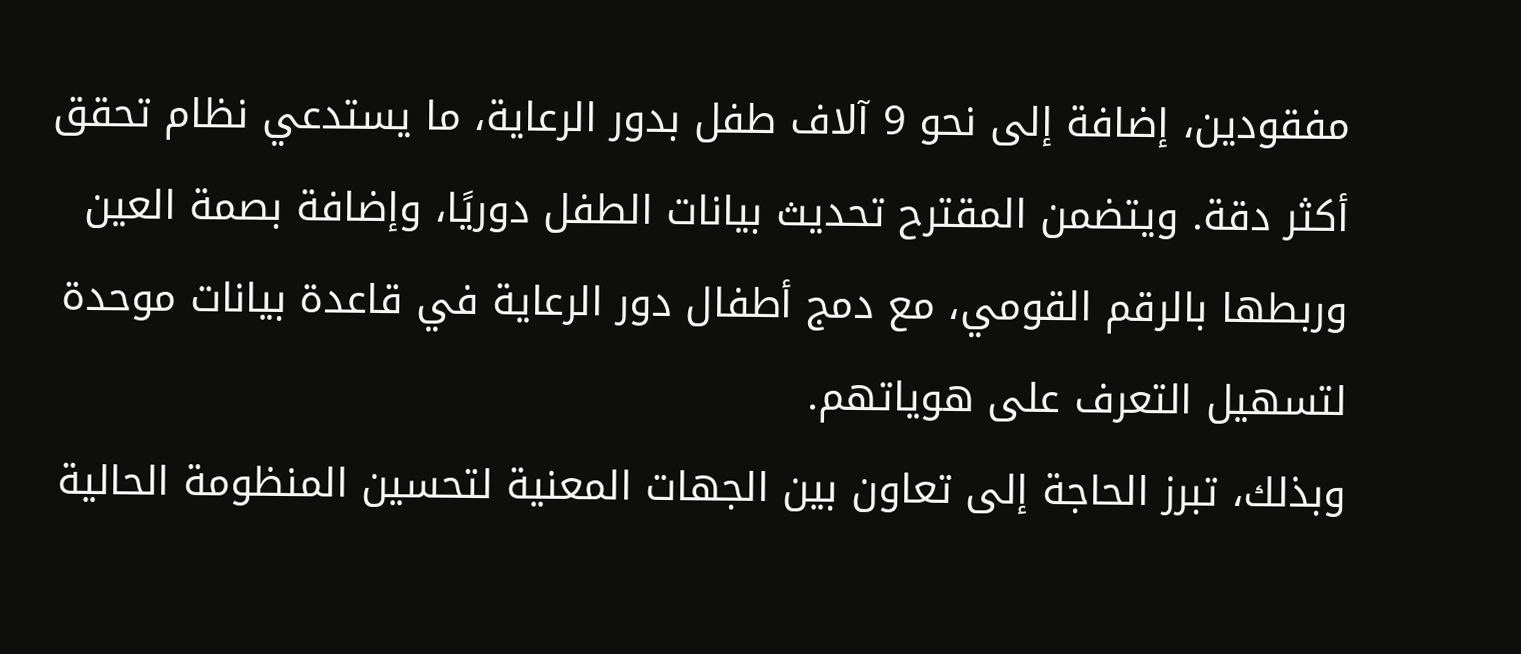مفقودين، إضافة إلى نحو 9 آلاف طفل بدور الرعاية، ما يستدعي نظام تحقق أكثر دقة. ويتضمن المقترح تحديث بيانات الطفل دوريًا، وإضافة بصمة العين وربطها بالرقم القومي، مع دمج أطفال دور الرعاية في قاعدة بيانات موحدة لتسهيل التعرف على هوياتهم.
وبذلك، تبرز الحاجة إلى تعاون بين الجهات المعنية لتحسين المنظومة الحالية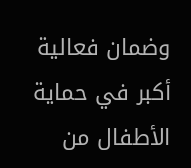وضمان فعالية أكبر في حماية الأطفال من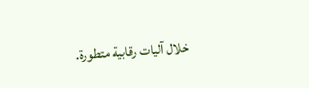خلال آليات رقابية متطورة.